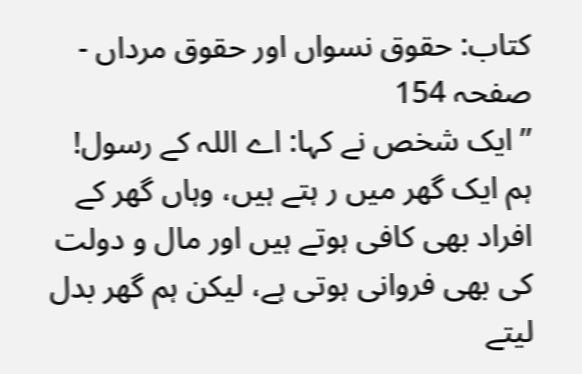کتاب: حقوق نسواں اور حقوق مرداں - صفحہ 154
’’ایک شخص نے کہا: اے اللہ کے رسول! ہم ایک گھر میں ر ہتے ہیں، وہاں گھر کے افراد بھی کافی ہوتے ہیں اور مال و دولت کی بھی فروانی ہوتی ہے، لیکن ہم گھر بدل لیتے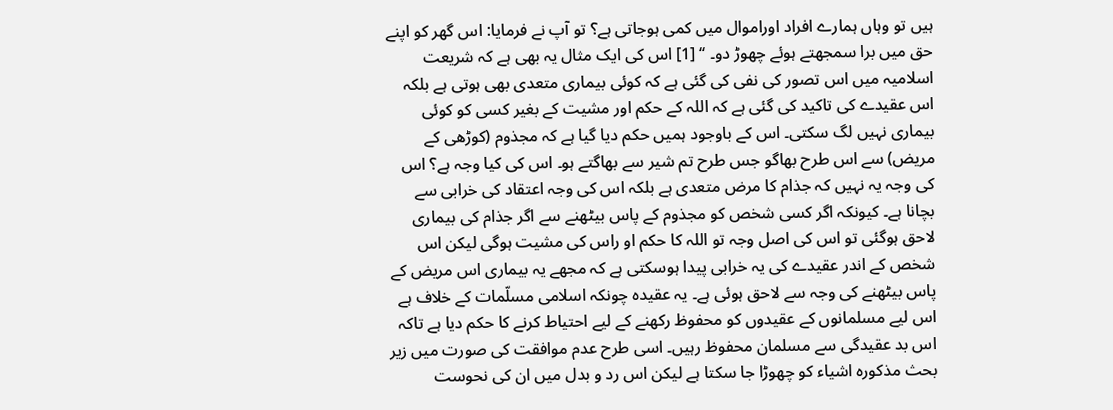ہیں تو وہاں ہمارے افراد اوراموال میں کمی ہوجاتی ہے؟ تو آپ نے فرمایا: اس گھر کو اپنے حق میں برا سمجھتے ہوئے چھوڑ دو۔ ‘‘ [1] اس کی ایک مثال یہ بھی ہے کہ شریعت اسلامیہ میں اس تصور کی نفی کی گئی ہے کہ کوئی بیماری متعدی بھی ہوتی ہے بلکہ اس عقیدے کی تاکید کی گئی ہے کہ اللہ کے حکم اور مشیت کے بغیر کسی کو کوئی بیماری نہیں لگ سکتی۔ اس کے باوجود ہمیں حکم دیا گیا ہے کہ مجذوم (کوڑھی کے مریض) سے اس طرح بھاگو جس طرح تم شیر سے بھاگتے ہو۔ اس کی کیا وجہ ہے؟ اس کی وجہ یہ نہیں کہ جذام کا مرض متعدی ہے بلکہ اس کی وجہ اعتقاد کی خرابی سے بچانا ہے۔ کیونکہ اگر کسی شخص کو مجذوم کے پاس بیٹھنے سے اگر جذام کی بیماری لاحق ہوگئی تو اس کی اصل وجہ تو اللہ کا حکم او راس کی مشیت ہوگی لیکن اس شخص کے اندر عقیدے کی یہ خرابی پیدا ہوسکتی ہے کہ مجھے یہ بیماری اس مریض کے پاس بیٹھنے کی وجہ سے لاحق ہوئی ہے۔ یہ عقیدہ چونکہ اسلامی مسلّمات کے خلاف ہے اس لیے مسلمانوں کے عقیدوں کو محفوظ رکھنے کے لیے احتیاط کرنے کا حکم دیا ہے تاکہ اس بد عقیدگی سے مسلمان محفوظ رہیں۔ اسی طرح عدم موافقت کی صورت میں زیر بحث مذکورہ اشیاء کو چھوڑا جا سکتا ہے لیکن اس رد و بدل میں ان کی نحوست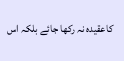کاعقیدہ نہ رکھا جائے بلکہ اس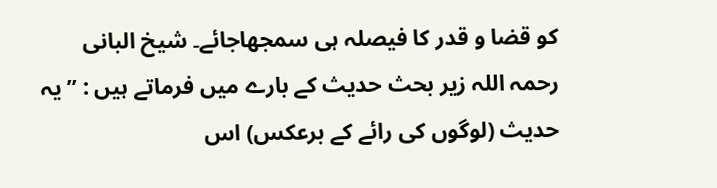کو قضا و قدر کا فیصلہ ہی سمجھاجائے۔ شیخ البانی رحمہ اللہ زیر بحث حدیث کے بارے میں فرماتے ہیں : ’’یہ حدیث (لوگوں کی رائے کے برعکس) اس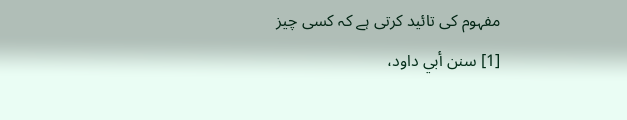مفہوم کی تائید کرتی ہے کہ کسی چیز
[1] سنن أبي داود،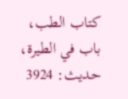كتاب الطب، باب في الطيرة، حدیث: 3924